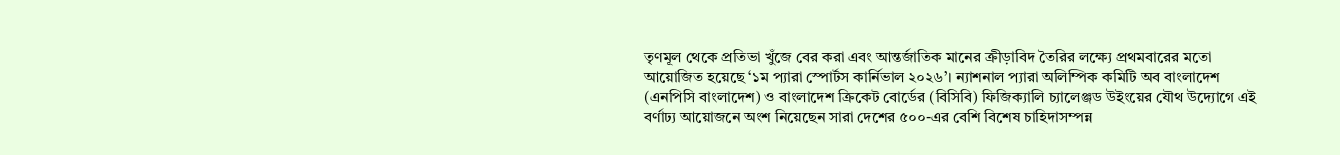তৃণমূল থেকে প্রতিভা খুঁজে বের করা এবং আন্তর্জাতিক মানের ক্রীড়াবিদ তৈরির লক্ষ্যে প্রথমবারের মতো আয়োজিত হয়েছে ‘১ম প্যারা স্পোর্টস কার্নিভাল ২০২৬’। ন্যাশনাল প্যারা অলিম্পিক কমিটি অব বাংলাদেশ (এনপিসি বাংলাদেশ) ও বাংলাদেশ ক্রিকেট বোর্ডের (বিসিবি) ফিজিক্যালি চ্যালেঞ্জড উইংয়ের যৌথ উদ্যোগে এই বর্ণাঢ্য আয়োজনে অংশ নিয়েছেন সারা দেশের ৫০০-এর বেশি বিশেষ চাহিদাসম্পন্ন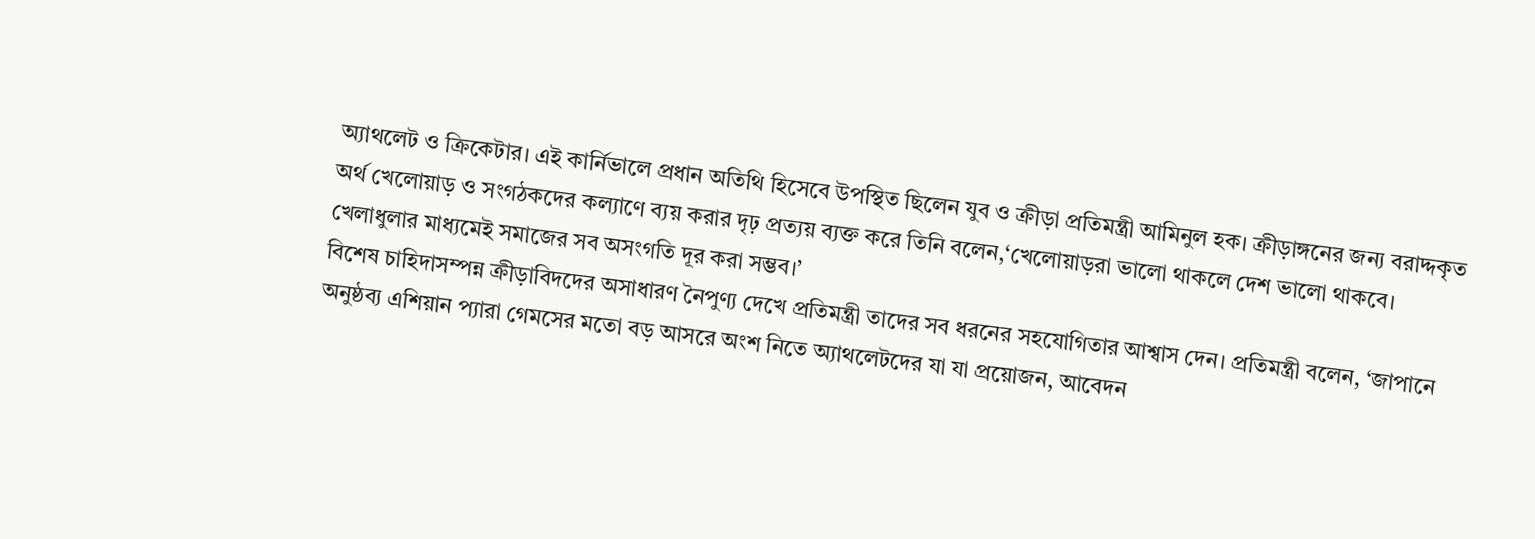অ্যাথলেট ও ক্রিকেটার। এই কার্নিভালে প্রধান অতিথি হিসেবে উপস্থিত ছিলেন যুব ও ক্রীড়া প্রতিমন্ত্রী আমিনুল হক। ক্রীড়াঙ্গনের জন্য বরাদ্দকৃত অর্থ খেলোয়াড় ও সংগঠকদের কল্যাণে ব্যয় করার দৃঢ় প্রত্যয় ব্যক্ত করে তিনি বলেন,‘খেলোয়াড়রা ভালো থাকলে দেশ ভালো থাকবে। খেলাধুলার মাধ্যমেই সমাজের সব অসংগতি দূর করা সম্ভব।’
বিশেষ চাহিদাসম্পন্ন ক্রীড়াবিদদের অসাধারণ নৈপুণ্য দেখে প্রতিমন্ত্রী তাদের সব ধরনের সহযোগিতার আশ্বাস দেন। প্রতিমন্ত্রী বলেন, ‘জাপানে অনুষ্ঠব্য এশিয়ান প্যারা গেমসের মতো বড় আসরে অংশ নিতে অ্যাথলেটদের যা যা প্রয়োজন, আবেদন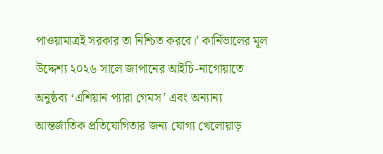পাওয়ামাত্রই সরকার তা নিশ্চিত করবে।’ কার্নিভালের মূল উদ্দেশ্য ২০২৬ সালে জাপানের আইচি-নাগোয়াতে অনুষ্ঠব্য ‘এশিয়ান প্যারা গেমস’ এবং অন্যান্য আন্তর্জাতিক প্রতিযোগিতার জন্য যোগ্য খেলোয়াড়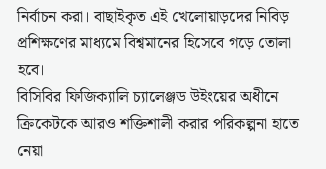নির্বাচন করা। বাছাইকৃত এই খেলোয়াড়দের নিবিড় প্রশিক্ষণের মাধ্যমে বিশ্বমানের হিসেবে গড়ে তোলা হবে।
বিসিবির ফিজিক্যালি চ্যালেঞ্জড উইংয়ের অধীনে ক্রিকেটকে আরও শক্তিশালী করার পরিকল্পনা হাতে নেয়া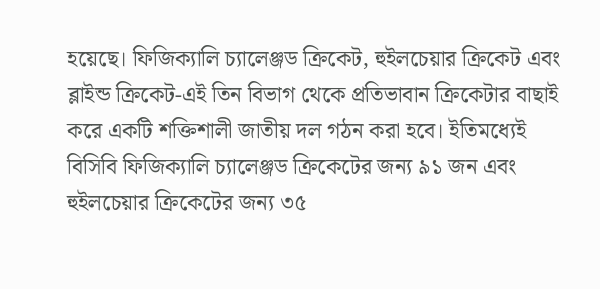হয়েছে। ফিজিক্যালি চ্যালেঞ্জড ক্রিকেট, হুইলচেয়ার ক্রিকেট এবং ব্লাইন্ড ক্রিকেট-এই তিন বিভাগ থেকে প্রতিভাবান ক্রিকেটার বাছাই করে একটি শক্তিশালী জাতীয় দল গঠন করা হবে। ইতিমধ্যেই বিসিবি ফিজিক্যালি চ্যালেঞ্জড ক্রিকেটের জন্য ৯১ জন এবং হুইলচেয়ার ক্রিকেটের জন্য ৩৫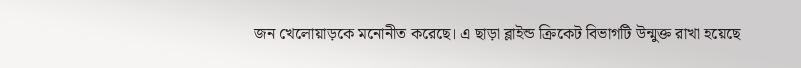জন খেলোয়াড়কে মনোনীত করেছে। এ ছাড়া ব্লাইন্ড ক্রিকেট বিভাগটি উন্মুক্ত রাখা হয়েছে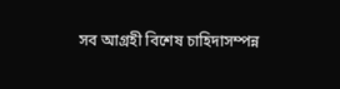সব আগ্রহী বিশেষ চাহিদাসম্পন্ন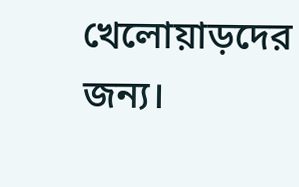খেলোয়াড়দের জন্য।